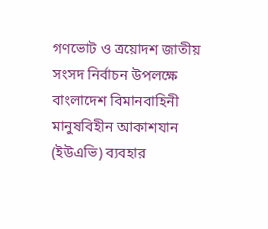গণভোট ও ত্রয়োদশ জাতীয় সংসদ নির্বাচন উপলক্ষে বাংলাদেশ বিমানবাহিনী মানুষবিহীন আকাশযান (ইউএভি) ব্যবহার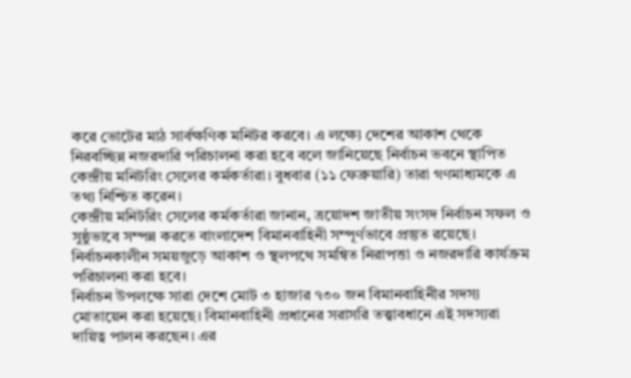করে ভোটের মাঠ সার্বক্ষণিক মনিটর করবে। এ লক্ষ্যে দেশের আকাশ থেকে নিরবচ্ছিন্ন নজরদারি পরিচালনা করা হবে বলে জানিয়েছে নির্বাচন ভবনে স্থাপিত কেন্দ্রীয় মনিটরিং সেলের কর্মকর্তারা। বুধবার (১১ ফেব্রুয়ারি) তারা গণমাধ্যমকে এ তথ্য নিশ্চিত করেন।
কেন্দ্রীয় মনিটরিং সেলের কর্মকর্তারা জানান, ত্রয়োদশ জাতীয় সংসদ নির্বাচন সফল ও সুষ্ঠুভাবে সম্পন্ন করতে বাংলাদেশ বিমানবাহিনী সম্পূর্ণভাবে প্রস্তুত রয়েছে। নির্বাচনকালীন সময়জুড়ে আকাশ ও স্থলপথে সমন্বিত নিরাপত্তা ও নজরদারি কার্যক্রম পরিচালনা করা হবে।
নির্বাচন উপলক্ষে সারা দেশে মোট ৩ হাজার ৭৩০ জন বিমানবাহিনীর সদস্য মোতায়েন করা হয়েছে। বিমানবাহিনী প্রধানের সরাসরি তত্ত্বাবধানে এই সদস্যরা দায়িত্ব পালন করছেন। এর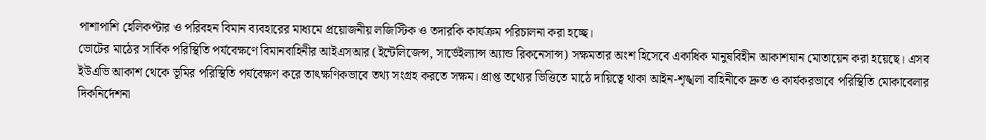পাশাপাশি হেলিকপ্টার ও পরিবহন বিমান ব্যবহারের মাধ্যমে প্রয়োজনীয় লজিস্টিক ও তদারকি কার্যক্রম পরিচালনা করা হচ্ছে।
ভোটের মাঠের সার্বিক পরিস্থিতি পর্যবেক্ষণে বিমানবাহিনীর আইএসআর (ইন্টেলিজেন্স, সার্ভেইল্যান্স অ্যান্ড রিকনেসান্স) সক্ষমতার অংশ হিসেবে একাধিক মানুষবিহীন আকাশযান মোতায়েন করা হয়েছে। এসব ইউএভি আকাশ থেকে ভূমির পরিস্থিতি পর্যবেক্ষণ করে তাৎক্ষণিকভাবে তথ্য সংগ্রহ করতে সক্ষম। প্রাপ্ত তথ্যের ভিত্তিতে মাঠে দায়িত্বে থাকা আইন-শৃঙ্খলা বাহিনীকে দ্রুত ও কার্যকরভাবে পরিস্থিতি মোকাবেলার দিকনির্দেশনা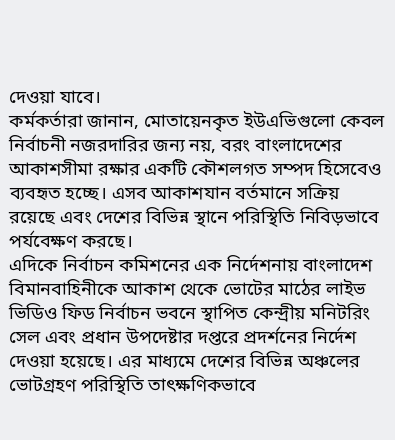দেওয়া যাবে।
কর্মকর্তারা জানান, মোতায়েনকৃত ইউএভিগুলো কেবল নির্বাচনী নজরদারির জন্য নয়, বরং বাংলাদেশের আকাশসীমা রক্ষার একটি কৌশলগত সম্পদ হিসেবেও ব্যবহৃত হচ্ছে। এসব আকাশযান বর্তমানে সক্রিয় রয়েছে এবং দেশের বিভিন্ন স্থানে পরিস্থিতি নিবিড়ভাবে পর্যবেক্ষণ করছে।
এদিকে নির্বাচন কমিশনের এক নির্দেশনায় বাংলাদেশ বিমানবাহিনীকে আকাশ থেকে ভোটের মাঠের লাইভ ভিডিও ফিড নির্বাচন ভবনে স্থাপিত কেন্দ্রীয় মনিটরিং সেল এবং প্রধান উপদেষ্টার দপ্তরে প্রদর্শনের নির্দেশ দেওয়া হয়েছে। এর মাধ্যমে দেশের বিভিন্ন অঞ্চলের ভোটগ্রহণ পরিস্থিতি তাৎক্ষণিকভাবে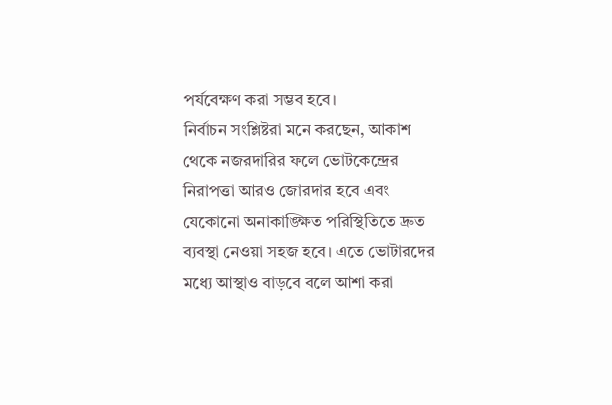পর্যবেক্ষণ করা সম্ভব হবে।
নির্বাচন সংশ্লিষ্টরা মনে করছেন, আকাশ থেকে নজরদারির ফলে ভোটকেন্দ্রের নিরাপত্তা আরও জোরদার হবে এবং যেকোনো অনাকাঙ্ক্ষিত পরিস্থিতিতে দ্রুত ব্যবস্থা নেওয়া সহজ হবে। এতে ভোটারদের মধ্যে আস্থাও বাড়বে বলে আশা করা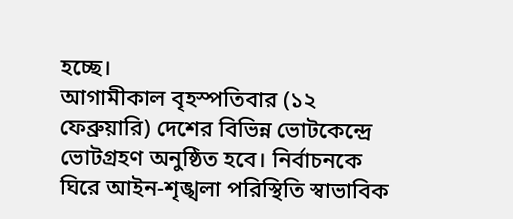হচ্ছে।
আগামীকাল বৃহস্পতিবার (১২ ফেব্রুয়ারি) দেশের বিভিন্ন ভোটকেন্দ্রে ভোটগ্রহণ অনুষ্ঠিত হবে। নির্বাচনকে ঘিরে আইন-শৃঙ্খলা পরিস্থিতি স্বাভাবিক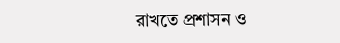রাখতে প্রশাসন ও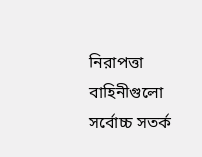নিরাপত্তা বাহিনীগুলো সর্বোচ্চ সতর্ক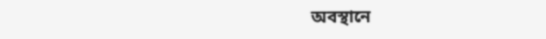অবস্থানে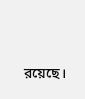রয়েছে।